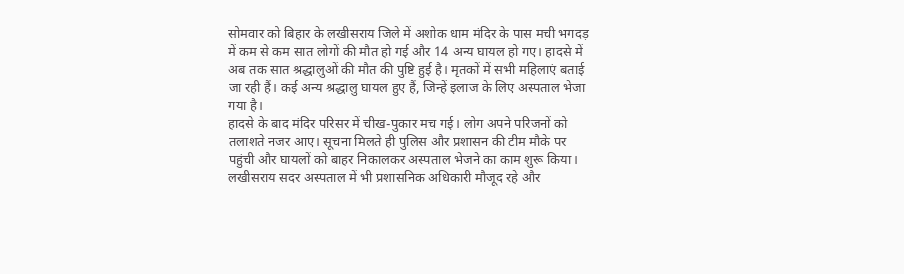सोमवार को बिहार के लखीसराय जिले में अशोक धाम मंदिर के पास मची भगदड़ में कम से कम सात लोगों की मौत हो गई और 14 अन्य घायल हो गए। हादसे में अब तक सात श्रद्धालुओं की मौत की पुष्टि हुई है। मृतकों में सभी महिलाएं बताई जा रही हैं। कई अन्य श्रद्धालु घायल हुए हैं, जिन्हें इलाज के लिए अस्पताल भेजा गया है।
हादसे के बाद मंदिर परिसर में चीख-पुकार मच गई। लोग अपने परिजनों को तलाशते नजर आए। सूचना मिलते ही पुलिस और प्रशासन की टीम मौके पर पहुंची और घायलों को बाहर निकालकर अस्पताल भेजने का काम शुरू किया। लखीसराय सदर अस्पताल में भी प्रशासनिक अधिकारी मौजूद रहे और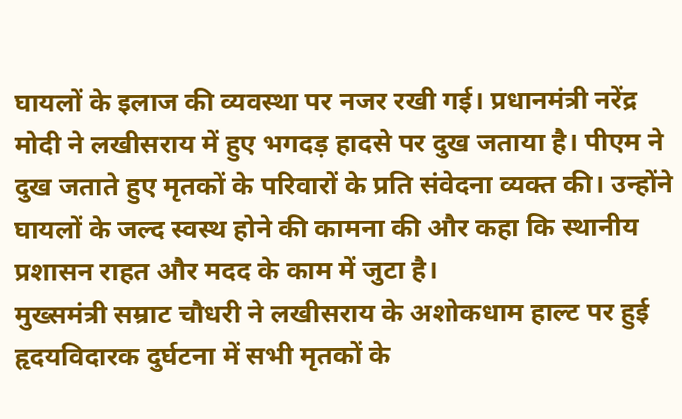घायलों के इलाज की व्यवस्था पर नजर रखी गई। प्रधानमंत्री नरेंद्र मोदी ने लखीसराय में हुए भगदड़ हादसे पर दुख जताया है। पीएम ने दुख जताते हुए मृतकों के परिवारों के प्रति संवेदना व्यक्त की। उन्होंने घायलों के जल्द स्वस्थ होने की कामना की और कहा कि स्थानीय प्रशासन राहत और मदद के काम में जुटा है।
मुख्समंत्री सम्राट चौधरी ने लखीसराय के अशोकधाम हाल्ट पर हुई हृदयविदारक दुर्घटना में सभी मृतकों के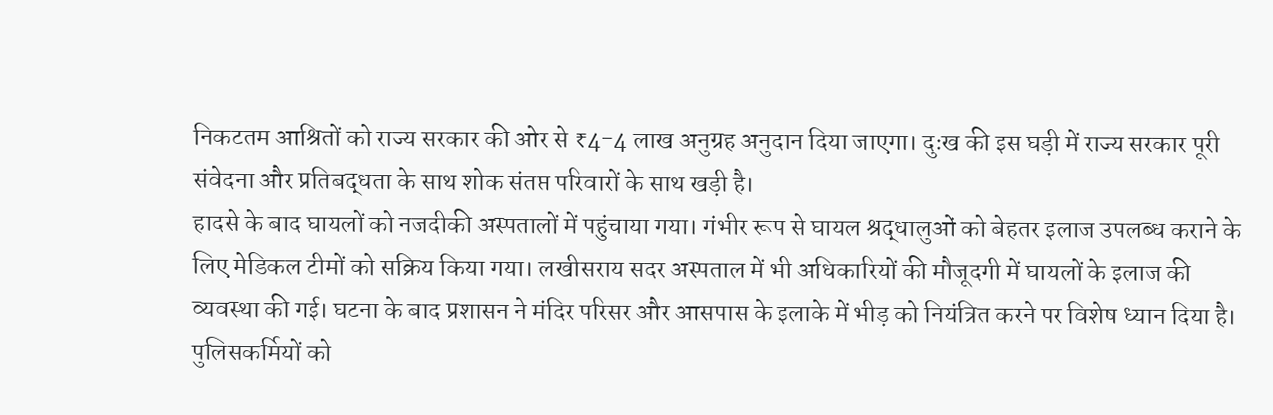निकटतम आश्रितों को राज्य सरकार की ओर से ₹4-4 लाख अनुग्रह अनुदान दिया जाएगा। दुःख की इस घड़ी में राज्य सरकार पूरी संवेदना और प्रतिबद्धता के साथ शोक संतप्त परिवारों के साथ खड़ी है।
हादसे के बाद घायलों को नजदीकी अस्पतालों में पहुंचाया गया। गंभीर रूप से घायल श्रद्धालुओं को बेहतर इलाज उपलब्ध कराने के लिए मेडिकल टीमों को सक्रिय किया गया। लखीसराय सदर अस्पताल में भी अधिकारियों की मौजूदगी में घायलों के इलाज की व्यवस्था की गई। घटना के बाद प्रशासन ने मंदिर परिसर और आसपास के इलाके में भीड़ को नियंत्रित करने पर विशेष ध्यान दिया है। पुलिसकर्मियों को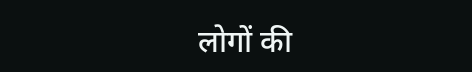लोगों की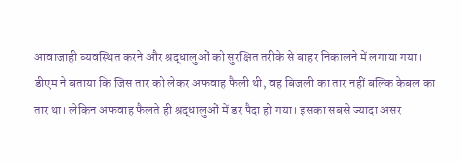आवाजाही व्यवस्थित करने और श्रद्धालुओं को सुरक्षित तरीके से बाहर निकालने में लगाया गया।
डीएम ने बताया कि जिस तार को लेकर अफवाह फैली थी, वह बिजली का तार नहीं बल्कि केबल का तार था। लेकिन अफवाह फैलते ही श्रद्धालुओं में डर पैदा हो गया। इसका सबसे ज्यादा असर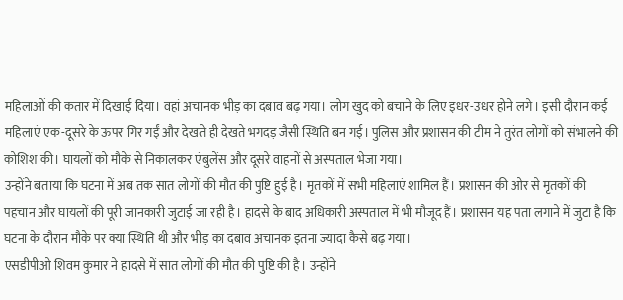महिलाओं की कतार में दिखाई दिया। वहां अचानक भीड़ का दबाव बढ़ गया। लोग खुद को बचाने के लिए इधर-उधर होने लगे। इसी दौरान कई महिलाएं एक-दूसरे के ऊपर गिर गईं और देखते ही देखते भगदड़ जैसी स्थिति बन गई। पुलिस और प्रशासन की टीम ने तुरंत लोगों को संभालने की कोशिश की। घायलों को मौके से निकालकर एंबुलेंस और दूसरे वाहनों से अस्पताल भेजा गया।
उन्होंने बताया कि घटना में अब तक सात लोगों की मौत की पुष्टि हुई है। मृतकों में सभी महिलाएं शामिल हैं। प्रशासन की ओर से मृतकों की पहचान और घायलों की पूरी जानकारी जुटाई जा रही है। हादसे के बाद अधिकारी अस्पताल में भी मौजूद हैं। प्रशासन यह पता लगाने में जुटा है कि घटना के दौरान मौके पर क्या स्थिति थी और भीड़ का दबाव अचानक इतना ज्यादा कैसे बढ़ गया।
एसडीपीओ शिवम कुमार ने हादसे में सात लोगों की मौत की पुष्टि की है। उन्होंने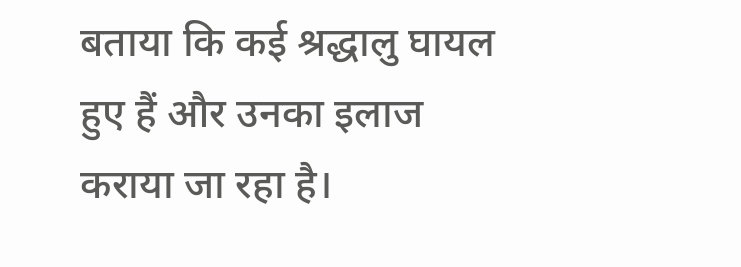बताया कि कई श्रद्धालु घायल हुए हैं और उनका इलाज कराया जा रहा है।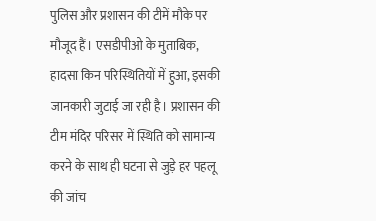पुलिस और प्रशासन की टीमें मौके पर मौजूद हैं। एसडीपीओ के मुताबिक, हादसा किन परिस्थितियों में हुआ, इसकी जानकारी जुटाई जा रही है। प्रशासन की टीम मंदिर परिसर में स्थिति को सामान्य करने के साथ ही घटना से जुड़े हर पहलू की जांच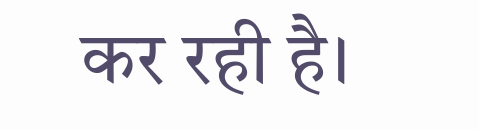कर रही है।